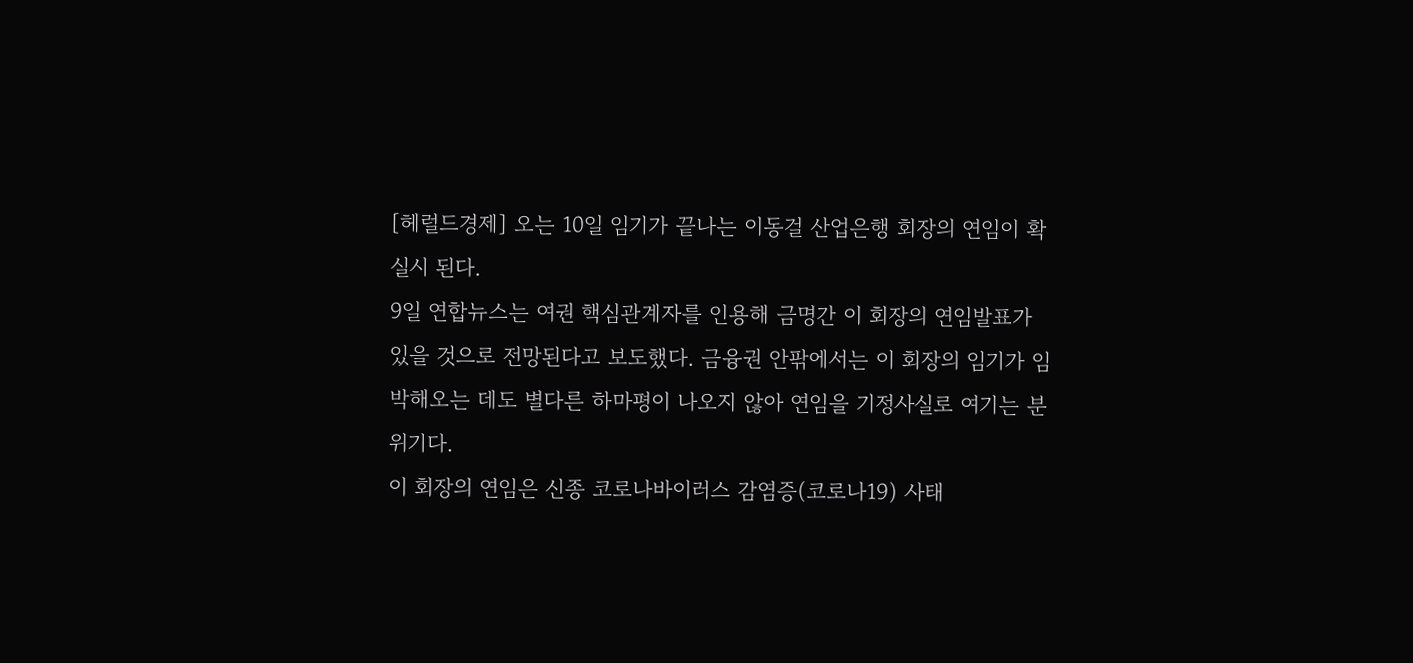[헤럴드경제] 오는 10일 임기가 끝나는 이동걸 산업은행 회장의 연임이 확실시 된다.
9일 연합뉴스는 여권 핵심관계자를 인용해 금명간 이 회장의 연임발표가 있을 것으로 전망된다고 보도했다. 금융권 안팎에서는 이 회장의 임기가 임박해오는 데도 별다른 하마평이 나오지 않아 연임을 기정사실로 여기는 분위기다.
이 회장의 연임은 신종 코로나바이러스 감염증(코로나19) 사태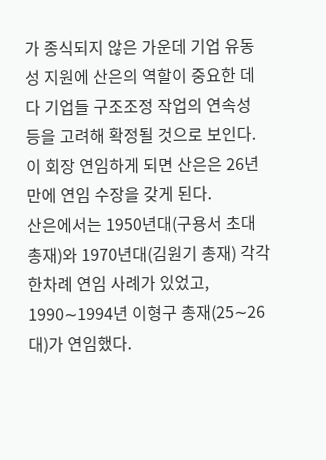가 종식되지 않은 가운데 기업 유동성 지원에 산은의 역할이 중요한 데다 기업들 구조조정 작업의 연속성 등을 고려해 확정될 것으로 보인다.
이 회장 연임하게 되면 산은은 26년 만에 연임 수장을 갖게 된다.
산은에서는 1950년대(구용서 초대 총재)와 1970년대(김원기 총재) 각각 한차례 연임 사례가 있었고, 1990∼1994년 이형구 총재(25∼26대)가 연임했다.